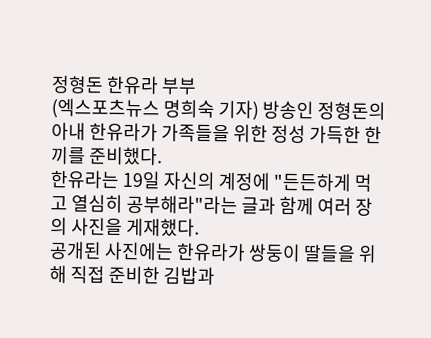정형돈 한유라 부부
(엑스포츠뉴스 명희숙 기자) 방송인 정형돈의 아내 한유라가 가족들을 위한 정성 가득한 한 끼를 준비했다.
한유라는 19일 자신의 계정에 "든든하게 먹고 열심히 공부해라"라는 글과 함께 여러 장의 사진을 게재했다.
공개된 사진에는 한유라가 쌍둥이 딸들을 위해 직접 준비한 김밥과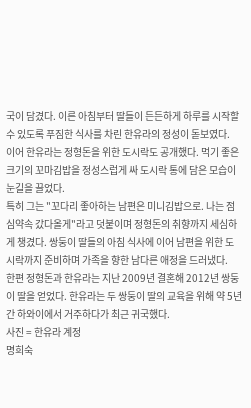국이 담겼다. 이른 아침부터 딸들이 든든하게 하루를 시작할 수 있도록 푸짐한 식사를 차린 한유라의 정성이 돋보였다.
이어 한유라는 정형돈을 위한 도시락도 공개했다. 먹기 좋은 크기의 꼬마김밥을 정성스럽게 싸 도시락 통에 담은 모습이 눈길을 끌었다.
특히 그는 "꼬다리 좋아하는 남편은 미니김밥으로. 나는 점심약속 갔다올게"라고 덧붙이며 정형돈의 취향까지 세심하게 챙겼다. 쌍둥이 딸들의 아침 식사에 이어 남편을 위한 도시락까지 준비하며 가족을 향한 남다른 애정을 드러냈다.
한편 정형돈과 한유라는 지난 2009년 결혼해 2012년 쌍둥이 딸을 얻었다. 한유라는 두 쌍둥이 딸의 교육을 위해 약 5년 간 하와이에서 거주하다가 최근 귀국했다.
사진 = 한유라 계정
명희숙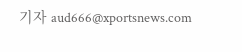기자 aud666@xportsnews.com